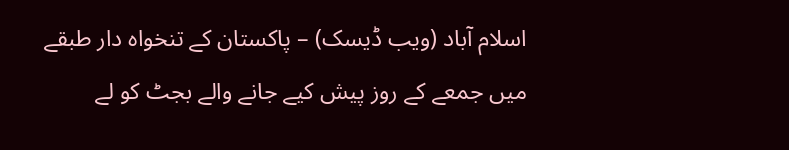اسلام آباد (ویب ڈیسک) – پاکستان کے تنخواہ دار طبقے میں جمعے کے روز پیش کیے جانے والے بجٹ کو لے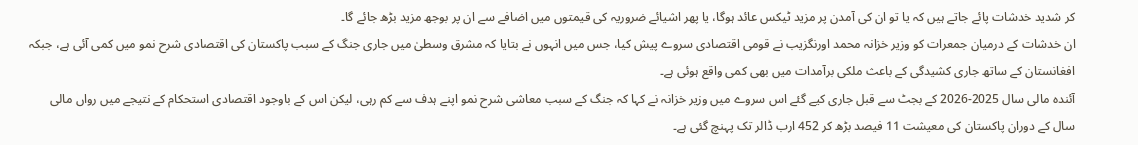کر شدید خدشات پائے جاتے ہیں کہ یا تو ان کی آمدن پر مزید ٹیکس عائد ہوگا، یا پھر اشیائے ضروریہ کی قیمتوں میں اضافے سے ان پر بوجھ مزید بڑھ جائے گا۔
ان خدشات کے درمیان جمعرات کو وزیر خزانہ محمد اورنگزیب نے قومی اقتصادی سروے پیش کیا، جس میں انہوں نے بتایا کہ مشرق وسطیٰ میں جاری جنگ کے سبب پاکستان کی اقتصادی شرح نمو میں کمی آئی ہے، جبکہ افغانستان کے ساتھ جاری کشیدگی کے باعث ملکی برآمدات میں بھی کمی واقع ہوئی ہے۔
آئندہ مالی سال 2025-2026 کے بجٹ سے قبل جاری کیے گئے اس سروے میں وزیر خزانہ نے کہا کہ جنگ کے سبب معاشی شرح نمو اپنے ہدف سے کم رہی، لیکن اس کے باوجود اقتصادی استحکام کے نتیجے میں رواں مالی سال کے دوران پاکستان کی معیشت 11 فیصد بڑھ کر 452 ارب ڈالر تک پہنچ گئی ہے۔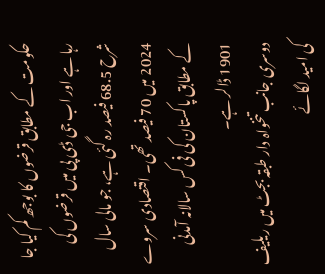حکومت کے مطابق قرضوں کا بوجھ کم کیا جا رہا ہے اور اب جی ڈی پی میں قرضوں کی شرح 68.5 فیصد رہ گئی ہے، جو مالی سال 2024 میں 70 فیصد تھی۔ اقتصادی سروے کے مطابق پاکستان کی فی کس سالانہ آمدنی 1901 ڈالر ہے۔
دوسری جانب تنخواہ دار طبقہ بجٹ میں ریلیف کی امید لگائے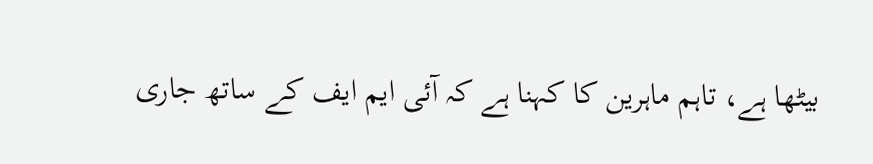بیٹھا ہے، تاہم ماہرین کا کہنا ہے کہ آئی ایم ایف کے ساتھ جاری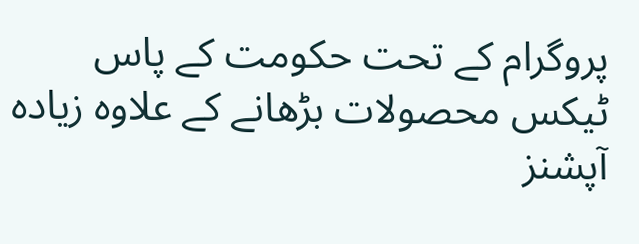پروگرام کے تحت حکومت کے پاس ٹیکس محصولات بڑھانے کے علاوہ زیادہ آپشنز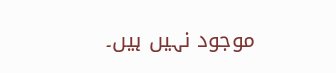موجود نہیں ہیں۔